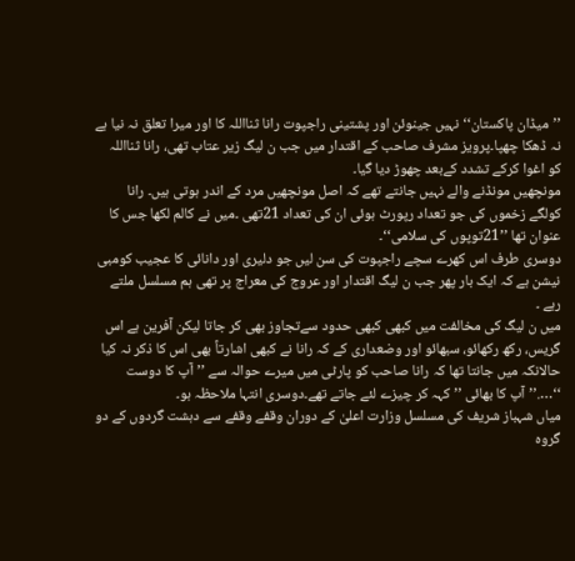’’میڈان پاکستان‘‘ نہیں جینوئن اور پشتینی راجپوت رانا ثنااللہ کا اور میرا تعلق نہ نیا ہے نہ ڈھکا چھپا۔پرویز مشرف صاحب کے اقتدار میں جب ن لیگ زیر عتاب تھی، رانا ثنااللہ کو اغوا کرکے تشدد کےبعد چھوڑ دیا گیا۔
مونچھیں مونڈنے والے نہیں جانتے تھے کہ اصل مونچھیں مرد کے اندر ہوتی ہیں۔ رانا کولگے زخموں کی جو تعداد رپورٹ ہوئی ان کی تعداد 21تھی ۔میں نے کالم لکھا جس کا عنوان تھا ’’21توپوں کی سلامی‘‘۔
دوسری طرف اس کھرے سچے راجپوت کی سن لیں جو دلیری اور دانائی کا عجیب کومبی نیشن ہے کہ ایک بار پھر جب ن لیگ اقتدار اور عروج کی معراج پر تھی ہم مسلسل ملتے رہے ۔
میں ن لیگ کی مخالفت میں کبھی کبھی حدود سےتجاوز بھی کر جاتا لیکن آفرین ہے اس گریس، رکھ رکھائو، سبھائو اور وضعداری کے کہ رانا نے کبھی اشارتاً بھی اس کا ذکر نہ کیا حالانکہ میں جانتا تھا کہ رانا صاحب کو پارٹی میں میرے حوالہ سے ’’آپ کا دوست ‘‘….’’آپ کا بھائی ’’ کہہ کر چیزے لئے جاتے تھے۔دوسری انتہا ملاحظہ ہو۔
میاں شہباز شریف کی مسلسل وزارت اعلیٰ کے دوران وقفے وقفے سے دہشت گردوں کے دو گروہ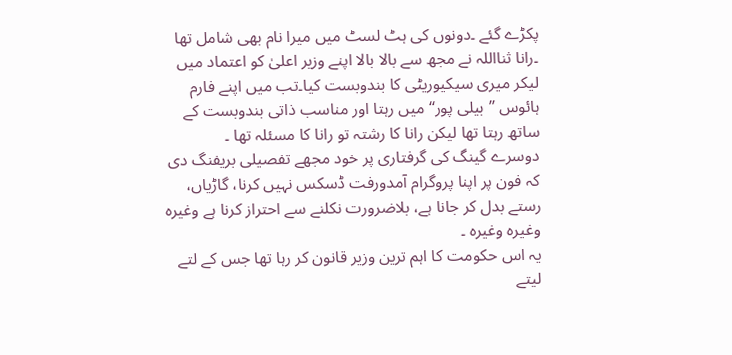پکڑے گئے ۔دونوں کی ہٹ لسٹ میں میرا نام بھی شامل تھا ۔رانا ثنااللہ نے مجھ سے بالا بالا اپنے وزیر اعلیٰ کو اعتماد میں لیکر میری سیکیوریٹی کا بندوبست کیا۔تب میں اپنے فارم ہائوس ’’بیلی پور‘‘ میں رہتا اور مناسب ذاتی بندوبست کے ساتھ رہتا تھا لیکن رانا کا رشتہ تو رانا کا مسئلہ تھا ۔
دوسرے گینگ کی گرفتاری پر خود مجھے تفصیلی بریفنگ دی کہ فون پر اپنا پروگرام آمدورفت ڈسکس نہیں کرنا، گاڑیاں، رستے بدل کر جانا ہے، بلاضرورت نکلنے سے احتراز کرنا ہے وغیرہ وغیرہ وغیرہ ۔
یہ اس حکومت کا اہم ترین وزیر قانون کر رہا تھا جس کے لتے لیتے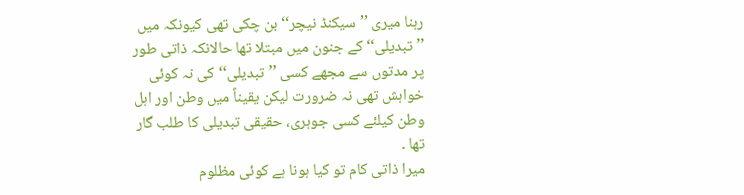رہنا میری ’’سیکنڈ نیچر‘‘ بن چکی تھی کیونکہ میں ’’تبدیلی‘‘ کے جنون میں مبتلا تھا حالانکہ ذاتی طور پر مدتوں سے مجھے کسی ’’تبدیلی‘‘ کی نہ کوئی خواہش تھی نہ ضرورت لیکن یقیناً میں وطن اور اہل وطن کیلئے کسی جوہری، حقیقی تبدیلی کا طلب گار تھا ۔
میرا ذاتی کام تو کیا ہونا ہے کوئی مظلوم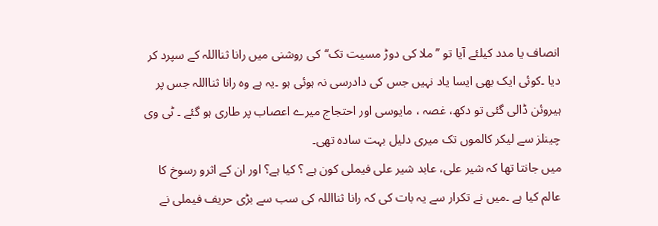انصاف یا مدد کیلئے آیا تو ’’ملا کی دوڑ مسیت تک‘‘کی روشنی میں رانا ثنااللہ کے سپرد کر دیا ۔کوئی ایک بھی ایسا یاد نہیں جس کی دادرسی نہ ہوئی ہو ۔یہ ہے وہ رانا ثنااللہ جس پر ہیروئن ڈالی گئی تو دکھ، غصہ ، مایوسی اور احتجاج میرے اعصاب پر طاری ہو گئے ۔ ٹی وی چینلز سے لیکر کالموں تک میری دلیل بہت سادہ تھی۔
میں جانتا تھا کہ شیر علی، عابد شیر علی فیملی کون ہے ؟ کیا ہے؟ اور ان کے اثرو رسوخ کا عالم کیا ہے ۔میں نے تکرار سے یہ بات کی کہ رانا ثنااللہ کی سب سے بڑی حریف فیملی نے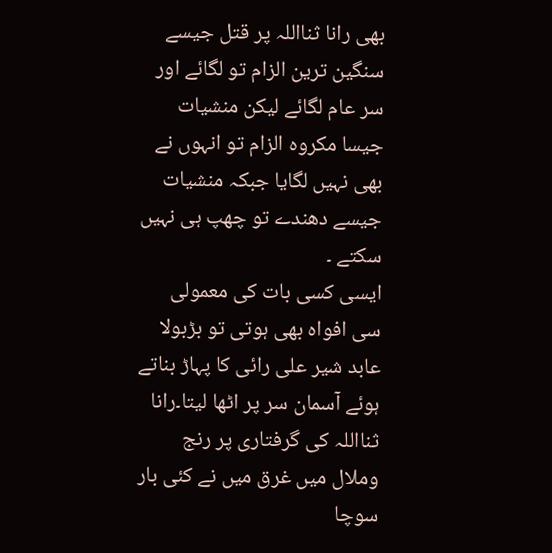بھی رانا ثنااللہ پر قتل جیسے سنگین ترین الزام تو لگائے اور سر عام لگائے لیکن منشیات جیسا مکروہ الزام تو انہوں نے بھی نہیں لگایا جبکہ منشیات جیسے دھندے تو چھپ ہی نہیں سکتے ۔
ایسی کسی بات کی معمولی سی افواہ بھی ہوتی تو بڑبولا عابد شیر علی رائی کا پہاڑ بناتے ہوئے آسمان سر پر اٹھا لیتا۔رانا ثنااللہ کی گرفتاری پر رنج وملال میں غرق میں نے کئی بار سوچا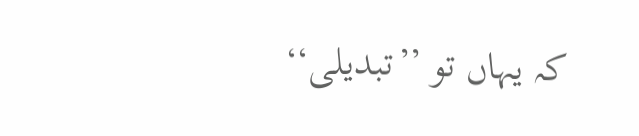کہ یہاں تو ’’تبدیلی‘‘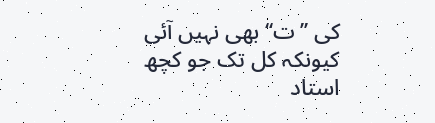کی ’’ت‘‘ بھی نہیں آئی کیونکہ کل تک جو کچھ استاد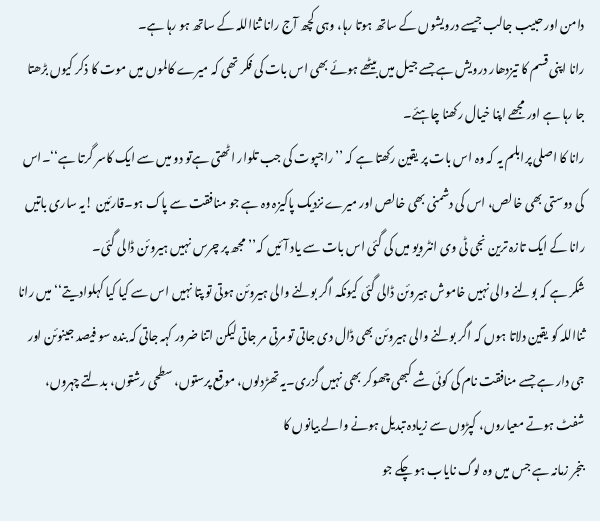دامن اور حبیب جالب جیسے درویشوں کے ساتھ ہوتا رہا، وہی کچھ آج رانا ثنااللہ کے ساتھ ہو رہا ہے۔
رانا اپنی قسم کا تیزدھار درویش ہے جسے جیل میں بیٹھے ہوئے بھی اس بات کی فکر تھی کہ میرے کالموں میں موت کا ذکر کیوں بڑھتا جا رہا ہے اور مجھے اپنا خیال رکھنا چاہئے۔
رانا کا اصلی پرابلم یہ کہ وہ اس بات پر یقین رکھتا ہے کہ ’’راجپوت کی جب تلوار اٹھتی ہےتو دو میں سے ایک کاسر گرتا ہے‘‘۔اس کی دوستی بھی خالص، اس کی دشمنی بھی خالص اور میرے نزدیک پاکیزہ وہ ہے جو منافقت سے پاک ہو۔قارئین !یہ ساری باتیں رانا کے ایک تازہ ترین نجی ٹی وی انٹرویو میں کی گئی اس بات سے یاد آئیں کہ’’مجھ پر چرس نہیں ہیروئن ڈالی گئی۔
شکر ہے کہ بولنے والی نہیں خاموش ہیروئن ڈالی گئی کیونکہ اگر بولنے والی ہیروئن ہوتی تو پتا نہیں اس سے کیا کیا کہلوادیتے‘‘میں رانا ثنااللہ کو یقین دلاتا ہوں کہ اگر بولنے والی ہیروئن بھی ڈال دی جاتی تو مرتی مر جاتی لیکن اتنا ضرور کہہ جاتی کہ بندہ سو فیصد جینوئن اور جی دار ہے جسے منافقت نام کی کوئی شے کبھی چھوکر بھی نہیں گزری۔یہ تھڑدلوں، موقع پرستوں، سطحی رشتوں، بدلتے چہروں، شفٹ ہوتے معیاروں، کپڑوں سے زیادہ تبدیل ہونے والے بیانوں کا
بنجر زمانہ ہے جس میں وہ لوگ نایاب ہو چکے جو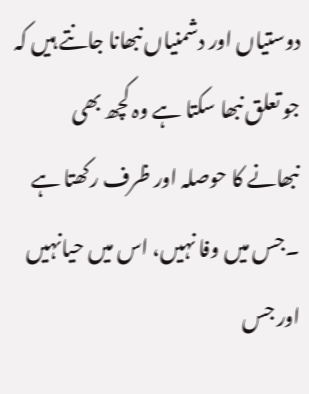دوستیاں اور دشمنیاں نبھانا جانتے ہیں کہ جو تعلق نبھا سکتا ہے وہ کچھ بھی نبھانے کا حوصلہ اور ظرف رکھتا ہے ۔جس میں وفا نہیں، اس میں حیانہیں اور جس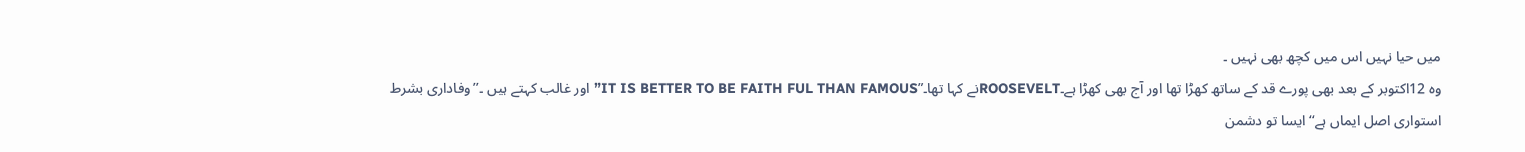میں حیا نہیں اس میں کچھ بھی نہیں ۔
وہ 12اکتوبر کے بعد بھی پورے قد کے ساتھ کھڑا تھا اور آج بھی کھڑا ہے۔ROOSEVELTنے کہا تھا۔”IT IS BETTER TO BE FAITH FUL THAN FAMOUS”اور غالب کہتے ہیں ۔’’وفاداری بشرط استواری اصل ایماں ہے‘‘ایسا تو دشمن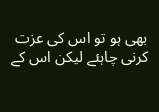بھی ہو تو اس کی عزت کرنی چاہئے لیکن اس کے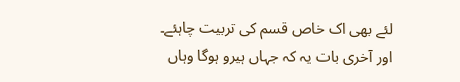لئے بھی اک خاص قسم کی تربیت چاہئے۔
اور آخری بات یہ کہ جہاں ہیرو ہوگا وہاں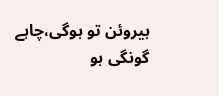ہیروئن تو ہوگی،چاہے گونگی ہو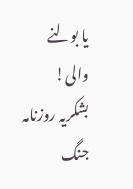یا بولنے والی!
بشکریہ روزنامہ جنگ